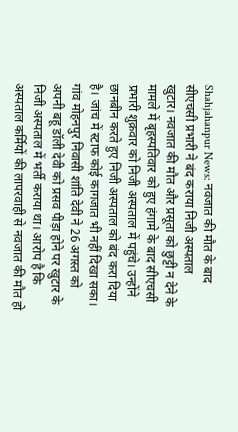Shahjahanpur News: नवजात की मौत के बाद सीएचसी प्रभारी ने बंद कराया निजी अस्पताल
खुटार। नवजात की मौत और प्रसूता को छुट्टी न देने के मामले में बृहस्पतिवार को हुए हंगामे के बाद सीएचसी प्रभारी शुक्रवार को निजी अस्पताल में पहुंचे। उन्होंने छानबीन करते हुए निजी अस्पताल को बंद करा दिया है। जांच में स्टाफ कोई कागजात भी नहीं दिखा सका।
गांव मोहनपुर निवासी शांति देवी ने 26 अगस्त को अपनी बहू डॉली देवी को प्रसव पीड़ा होने पर खुटार के निजी अस्पताल में भर्ती कराया था। आरोप है कि अस्पताल कर्मियों की लापरवाही से नवजात की मौत हो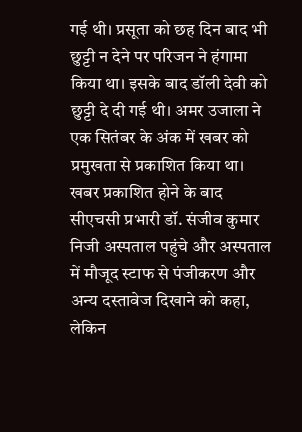गई थी। प्रसूता को छह दिन बाद भी छुट्टी न देने पर परिजन ने हंगामा किया था। इसके बाद डॉली देवी को छुट्टी दे दी गई थी। अमर उजाला ने एक सितंबर के अंक में खबर को प्रमुखता से प्रकाशित किया था।
खबर प्रकाशित होने के बाद सीएचसी प्रभारी डॉ. संजीव कुमार निजी अस्पताल पहुंचे और अस्पताल में मौजूद स्टाफ से पंजीकरण और अन्य दस्तावेज दिखाने को कहा, लेकिन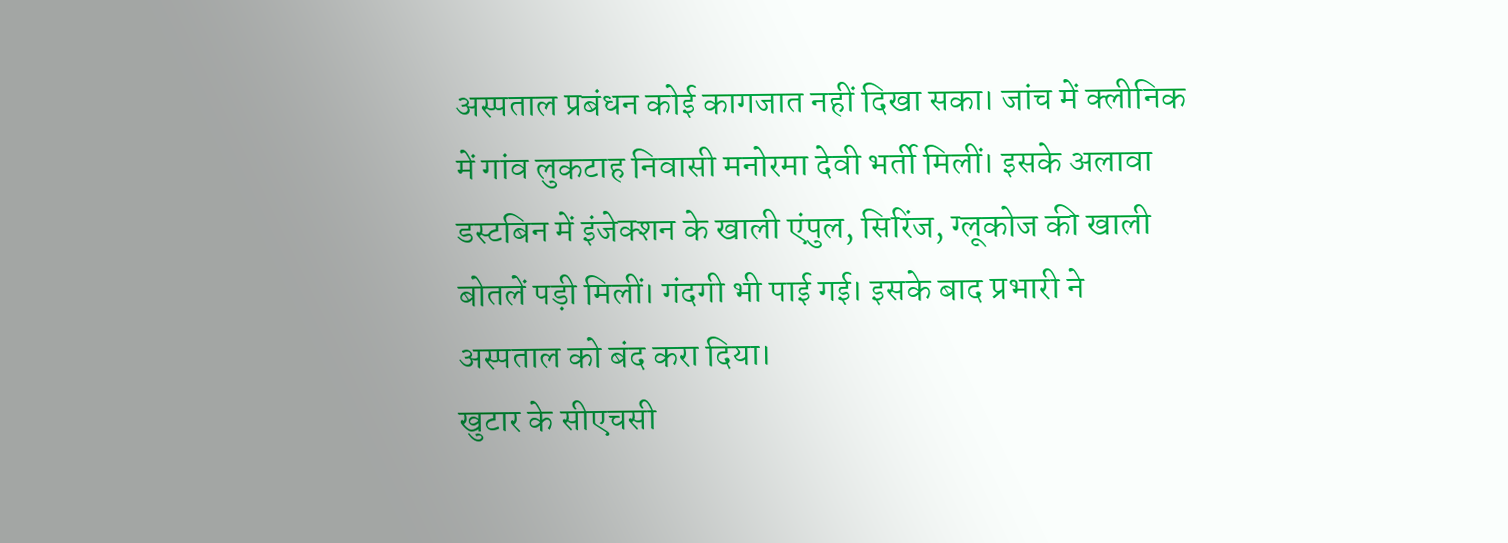अस्पताल प्रबंधन कोई कागजात नहीं दिखा सका। जांच में क्लीनिक में गांव लुकटाह निवासी मनोरमा देवी भर्ती मिलीं। इसके अलावा डस्टबिन में इंजेक्शन के खाली एंपुल, सिरिंज, ग्लूकोज की खाली बोतलें पड़ी मिलीं। गंदगी भी पाई गई। इसके बाद प्रभारी ने अस्पताल को बंद करा दिया।
खुटार के सीएचसी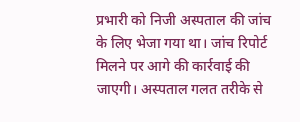प्रभारी को निजी अस्पताल की जांच के लिए भेजा गया था। जांच रिपोर्ट मिलने पर आगे की कार्रवाई की जाएगी। अस्पताल गलत तरीके से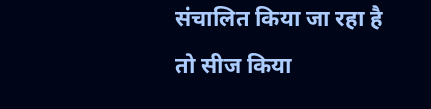संचालित किया जा रहा है तो सीज किया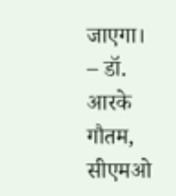जाएगा।
– डॉ. आरके गौतम, सीएमओ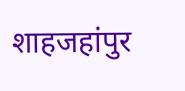शाहजहांपुर